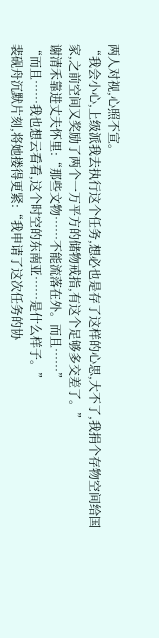两人对视,心照不宣。
“我会小心,上级派我去执行这个任务,想必也是存了这样的心思,大不了,我捐个存物空间给国家,之前空间又奖励了两个一万平方的储物戒指,有这个足够多交差了。”
谢清禾靠进丈夫怀里:“那些文物……不能流落在外。而且……”
“而且……我也想云看看,这个时空的东南亚……是什么样子。”
裴砚舟沉默片刻,将她搂得更紧:“我申请了这次任务的协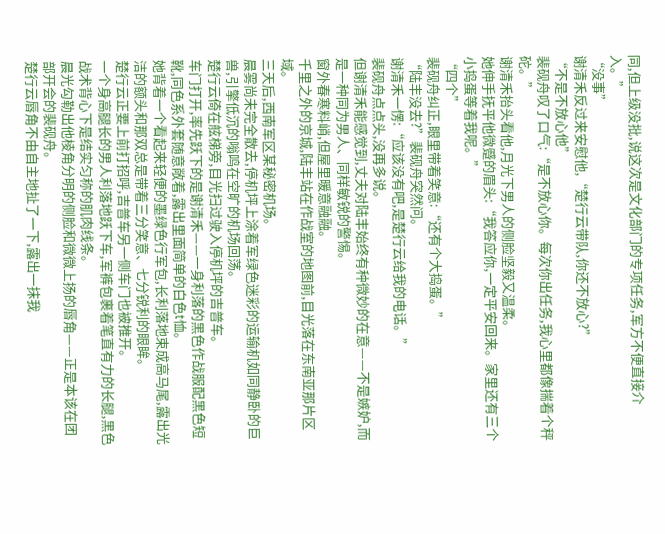同,但上级没批,说这次是文化部门的专项任务,军方不便直接介入。”
“没事”
谢清禾反过来安慰他,“楚行云带队,你还不放心?”
“不是不放心他”
裴砚舟叹了口气:“是不放心你。每次你出任务,我心里都像揣着个秤砣。”
谢清禾抬头看他,月光下男人的侧脸坚毅又温柔。
她伸手抚平他微蹙的眉头:“我答应你,一定平安回来。家里还有三个小捣蛋等着我呢。”
“四个”
裴砚舟纠正,眼里带着笑意:“还有个大捣蛋。”
“陆丰没去?”裴砚舟突然问。
谢清禾一愣:“应该没有吧,是楚行云给我的电话。”
裴砚舟点点头,没再多说。
但谢清禾能感觉到,丈夫对陆丰始终有种微妙的在意——不是嫉妒,而是一种同为男人、同样敏锐的警惕。
窗外春寒料峭,但屋里暖意融融。
千里之外的京城,陆丰站在作战室的地图前,目光落在东南亚那片区域。
三天后,西南军区某秘密机场。
晨雾尚未完全散去,停机坪上涂着军绿色迷彩的运输机如同静卧的巨兽,引擎低沉的嗡鸣在空旷的机场回荡。
楚行云倚在舷梯旁,目光扫过驶入停机坪的吉普车。
车门打开,率先跃下的是谢清禾——一身利落的黑色作战服配黑色短靴,同色系外套随意敞着,露出里面简单的白色t恤。
她背着一个看起来轻便的墨绿色行军包,长利落地束成高马尾,露出光洁的额头和那双总是带着三分笑意、七分锐利的眼眸。
楚行云正要上前打招呼,吉普车另一侧车门也被推开。
一个身高腿长的男人利落地跃下车,军裤包裹着笔直有力的长腿,黑色战术背心下是结实匀称的肌肉线条。
晨光勾勒出他棱角分明的侧脸和微微上扬的唇角——正是本该在团部开会的裴砚舟。
楚行云唇角不由自主地扯了一下,露出一抹我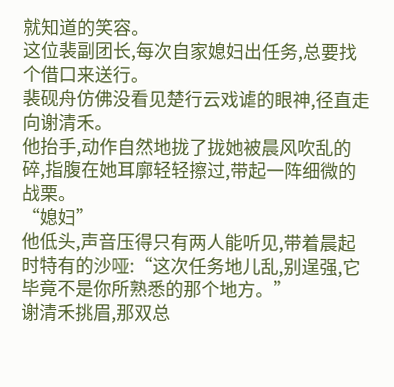就知道的笑容。
这位裴副团长,每次自家媳妇出任务,总要找个借口来送行。
裴砚舟仿佛没看见楚行云戏谑的眼神,径直走向谢清禾。
他抬手,动作自然地拢了拢她被晨风吹乱的碎,指腹在她耳廓轻轻擦过,带起一阵细微的战栗。
“媳妇”
他低头,声音压得只有两人能听见,带着晨起时特有的沙哑:“这次任务地儿乱,别逞强,它毕竟不是你所熟悉的那个地方。”
谢清禾挑眉,那双总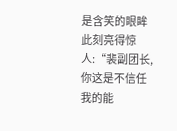是含笑的眼眸此刻亮得惊人:“裴副团长,你这是不信任我的能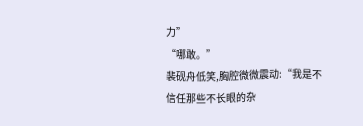力”
“哪敢。”
裴砚舟低笑,胸腔微微震动:“我是不信任那些不长眼的杂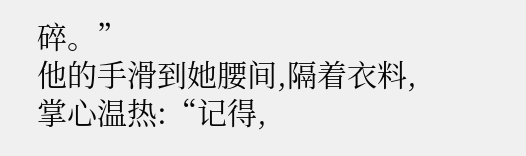碎。”
他的手滑到她腰间,隔着衣料,掌心温热:“记得,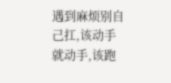遇到麻烦别自己扛,该动手就动手,该跑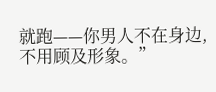就跑——你男人不在身边,不用顾及形象。”